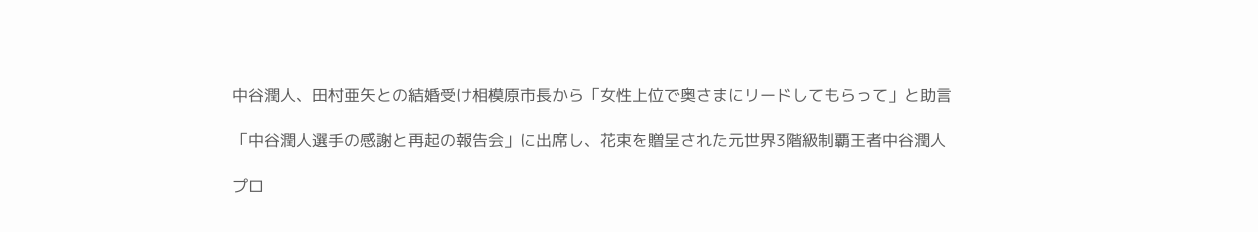中谷潤人、田村亜矢との結婚受け相模原市長から「女性上位で奥さまにリードしてもらって」と助言

「中谷潤人選手の感謝と再起の報告会」に出席し、花束を贈呈された元世界3階級制覇王者中谷潤人

プロ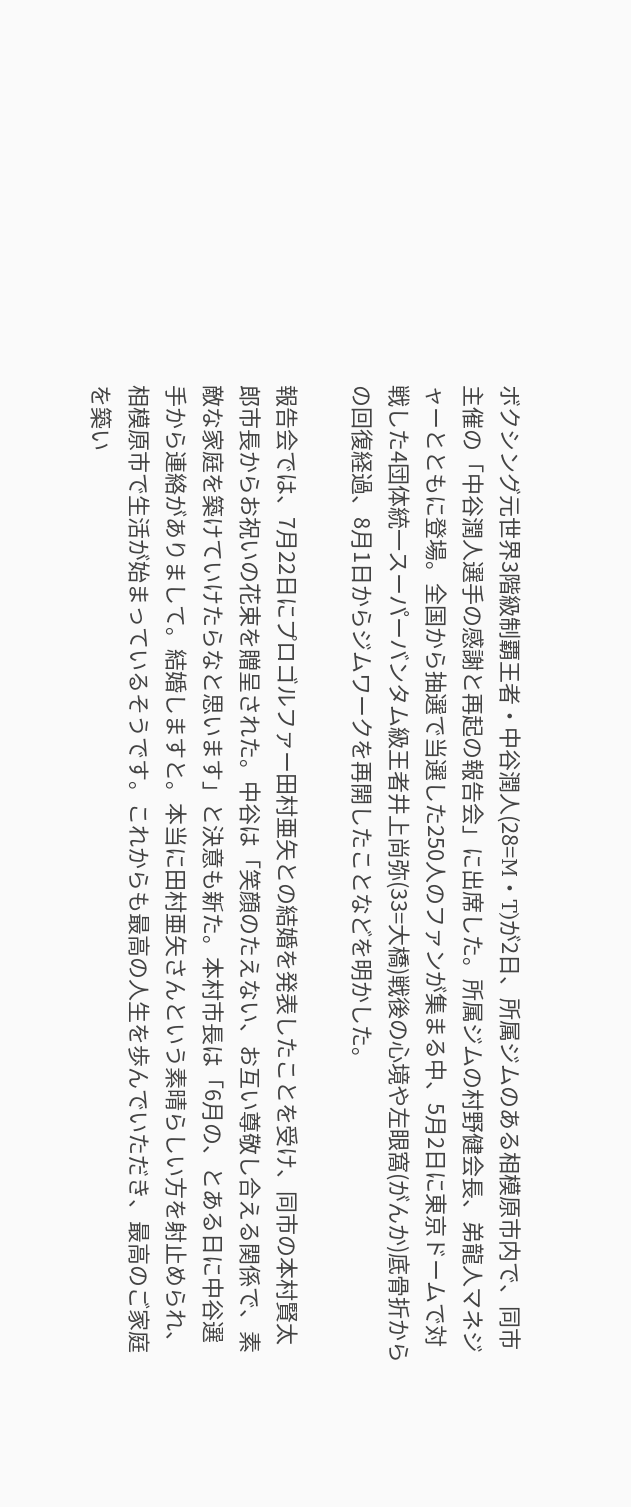ボクシング元世界3階級制覇王者・中谷潤人(28=M・T)が2日、所属ジムのある相模原市内で、同市主催の「中谷潤人選手の感謝と再起の報告会」に出席した。所属ジムの村野健会長、弟龍人マネジャーとともに登場。全国から抽選で当選した250人のファンが集まる中、5月2日に東京ドームで対戦した4団体統一スーパーバンタム級王者井上尚弥(33=大橋)戦後の心境や左眼窩(がんか)底骨折からの回復経過、8月1日からジムワークを再開したことなどを明かした。

報告会では、7月22日にプロゴルファー田村亜矢との結婚を発表したことを受け、同市の本村賢太郎市長からお祝いの花束を贈呈された。中谷は「笑顔のたえない、お互い尊敬し合える関係で、素敵な家庭を築けていけたらなと思います」と決意も新た。本村市長は「6月の、とある日に中谷選手から連絡がありまして。結婚しますと。本当に田村亜矢さんという素晴らしい方を射止められ、相模原市で生活が始まっているそうです。これからも最高の人生を歩んでいただき、最高のご家庭を築い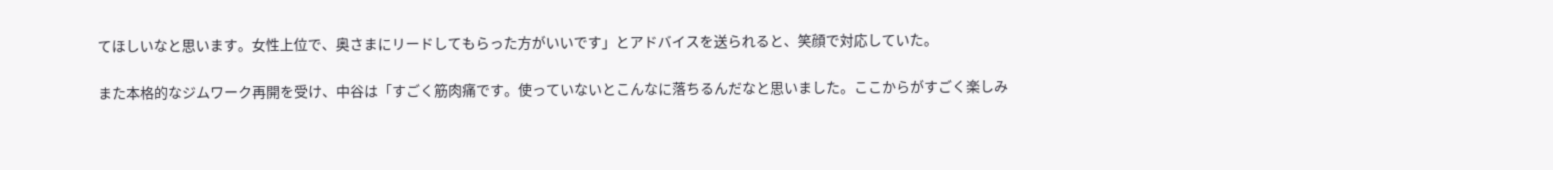てほしいなと思います。女性上位で、奥さまにリードしてもらった方がいいです」とアドバイスを送られると、笑顔で対応していた。

また本格的なジムワーク再開を受け、中谷は「すごく筋肉痛です。使っていないとこんなに落ちるんだなと思いました。ここからがすごく楽しみ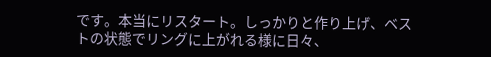です。本当にリスタート。しっかりと作り上げ、ベストの状態でリングに上がれる様に日々、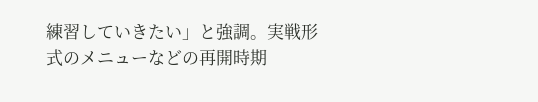練習していきたい」と強調。実戦形式のメニューなどの再開時期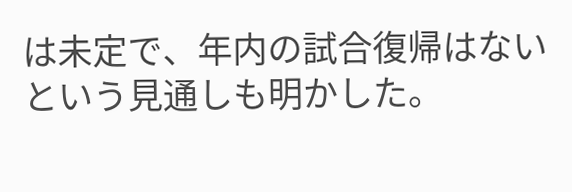は未定で、年内の試合復帰はないという見通しも明かした。